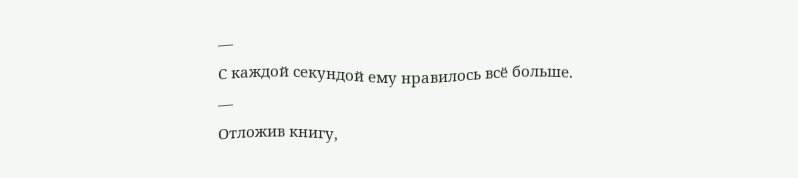—
С каждой секундой ему нравилось всё больше.
—
Отложив книгу,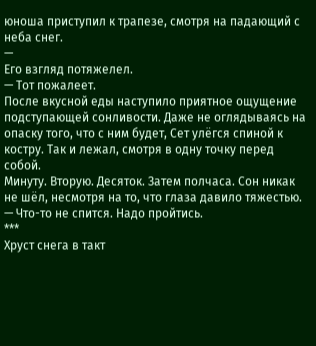юноша приступил к трапезе, смотря на падающий с неба снег.
—
Его взгляд потяжелел.
— Тот пожалеет.
После вкусной еды наступило приятное ощущение подступающей сонливости. Даже не оглядываясь на опаску того, что с ним будет, Сет улёгся спиной к костру. Так и лежал, смотря в одну точку перед собой.
Минуту. Вторую. Десяток. Затем полчаса. Сон никак не шёл, несмотря на то, что глаза давило тяжестью.
— Что-то не спится. Надо пройтись.
***
Хруст снега в такт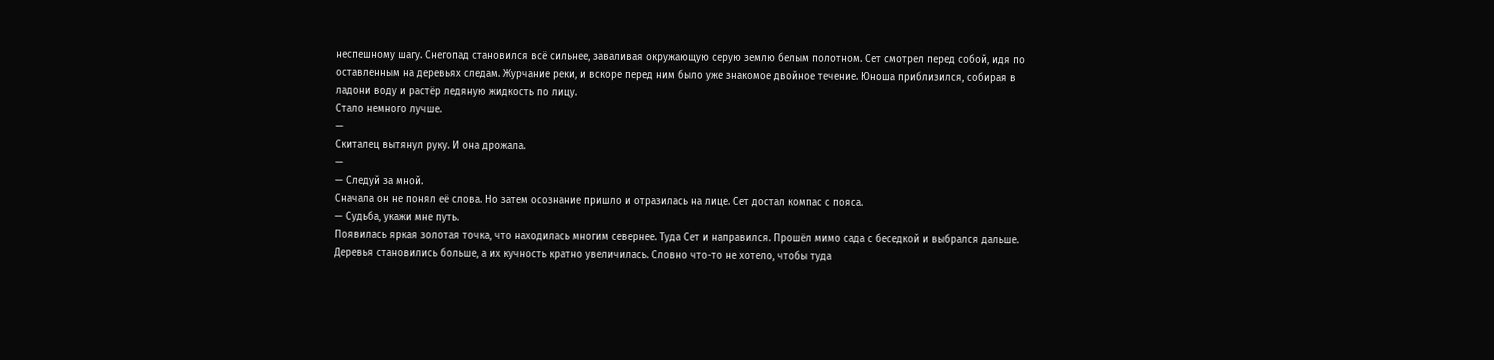неспешному шагу. Снегопад становился всё сильнее, заваливая окружающую серую землю белым полотном. Сет смотрел перед собой, идя по оставленным на деревьях следам. Журчание реки, и вскоре перед ним было уже знакомое двойное течение. Юноша приблизился, собирая в ладони воду и растёр ледяную жидкость по лицу.
Стало немного лучше.
—
Скиталец вытянул руку. И она дрожала.
—
— Следуй за мной.
Сначала он не понял её слова. Но затем осознание пришло и отразилась на лице. Сет достал компас с пояса.
— Судьба, укажи мне путь.
Появилась яркая золотая точка, что находилась многим севернее. Туда Сет и направился. Прошёл мимо сада с беседкой и выбрался дальше. Деревья становились больше, а их кучность кратно увеличилась. Словно что-то не хотело, чтобы туда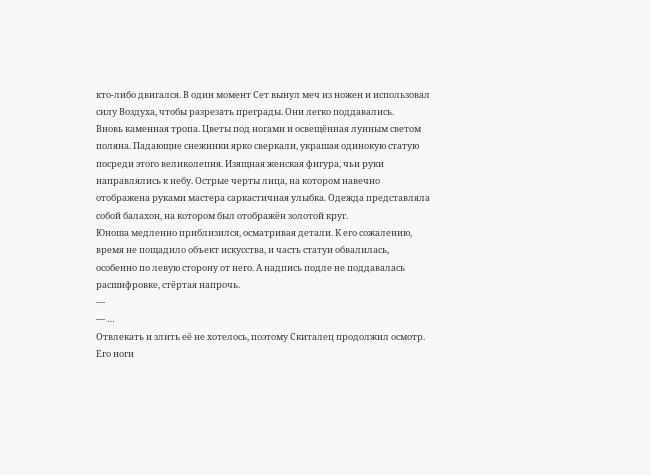кто-либо двигался. В один момент Сет вынул меч из ножен и использовал силу Воздуха, чтобы разрезать преграды. Они легко поддавались.
Вновь каменная тропа. Цветы под ногами и освещённая лунным светом поляна. Падающие снежинки ярко сверкали, украшая одинокую статую посреди этого великолепия. Изящная женская фигура, чьи руки направлялись к небу. Острые черты лица, на котором навечно отображена руками мастера саркастичная улыбка. Одежда представляла собой балахон, на котором был отображён золотой круг.
Юноша медленно приблизился, осматривая детали. К его сожалению, время не пощадило объект искусства, и часть статуи обвалилась, особенно по левую сторону от него. А надпись подле не поддавалась расшифровке, стёртая напрочь.
—
— …
Отвлекать и злить её не хотелось, поэтому Скиталец продолжил осмотр. Его ноги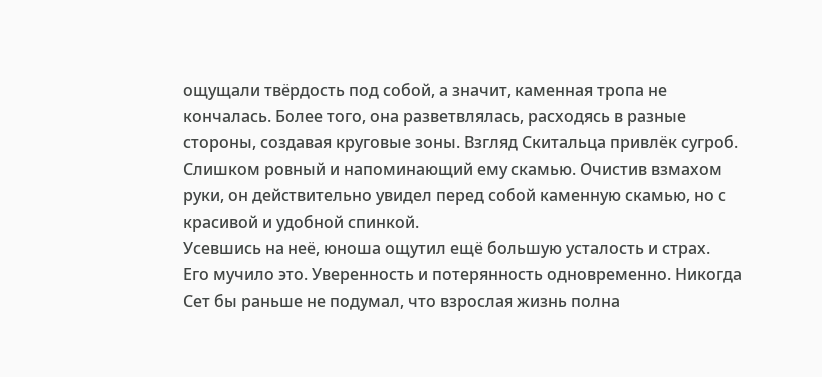ощущали твёрдость под собой, а значит, каменная тропа не кончалась. Более того, она разветвлялась, расходясь в разные стороны, создавая круговые зоны. Взгляд Скитальца привлёк сугроб. Слишком ровный и напоминающий ему скамью. Очистив взмахом руки, он действительно увидел перед собой каменную скамью, но с красивой и удобной спинкой.
Усевшись на неё, юноша ощутил ещё большую усталость и страх.
Его мучило это. Уверенность и потерянность одновременно. Никогда Сет бы раньше не подумал, что взрослая жизнь полна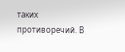таких противоречий. В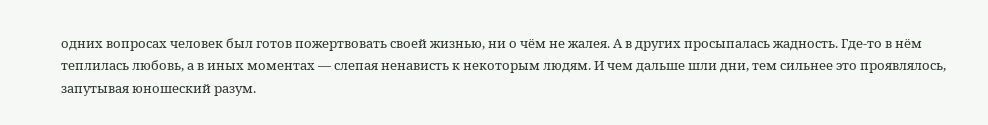одних вопросах человек был готов пожертвовать своей жизнью, ни о чём не жалея. А в других просыпалась жадность. Где-то в нём теплилась любовь, а в иных моментах — слепая ненависть к некоторым людям. И чем дальше шли дни, тем сильнее это проявлялось, запутывая юношеский разум.